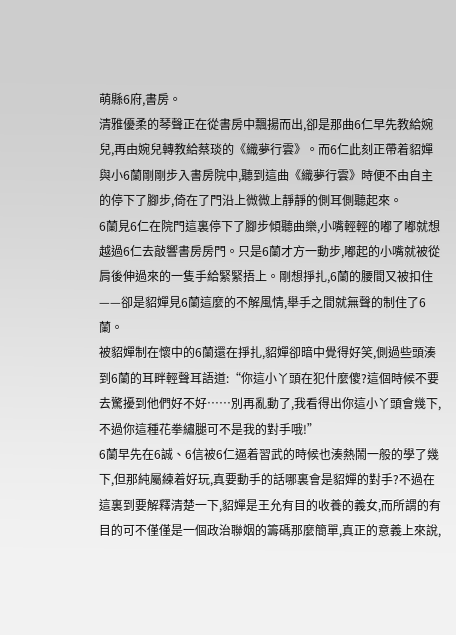萌縣6府,書房。
清雅優柔的琴聲正在從書房中飄揚而出,卻是那曲6仁早先教給婉兒,再由婉兒轉教給蔡琰的《織夢行雲》。而6仁此刻正帶着貂嬋與小6蘭剛剛步入書房院中,聽到這曲《織夢行雲》時便不由自主的停下了腳步,倚在了門沿上微微上靜靜的側耳側聽起來。
6蘭見6仁在院門這裏停下了腳步傾聽曲樂,小嘴輕輕的嘟了嘟就想越過6仁去敲響書房房門。只是6蘭才方一動步,嘟起的小嘴就被從肩後伸過來的一隻手給緊緊捂上。剛想掙扎,6蘭的腰間又被扣住——卻是貂嬋見6蘭這麼的不解風情,舉手之間就無聲的制住了6蘭。
被貂嬋制在懷中的6蘭還在掙扎,貂嬋卻暗中覺得好笑,側過些頭湊到6蘭的耳畔輕聲耳語道:“你這小丫頭在犯什麼傻?這個時候不要去驚擾到他們好不好……別再亂動了,我看得出你這小丫頭會幾下,不過你這種花拳繡腿可不是我的對手哦!”
6蘭早先在6誠、6信被6仁逼着習武的時候也湊熱鬧一般的學了幾下,但那純屬練着好玩,真要動手的話哪裏會是貂嬋的對手?不過在這裏到要解釋清楚一下,貂嬋是王允有目的收養的義女,而所謂的有目的可不僅僅是一個政治聯姻的籌碼那麼簡單,真正的意義上來說,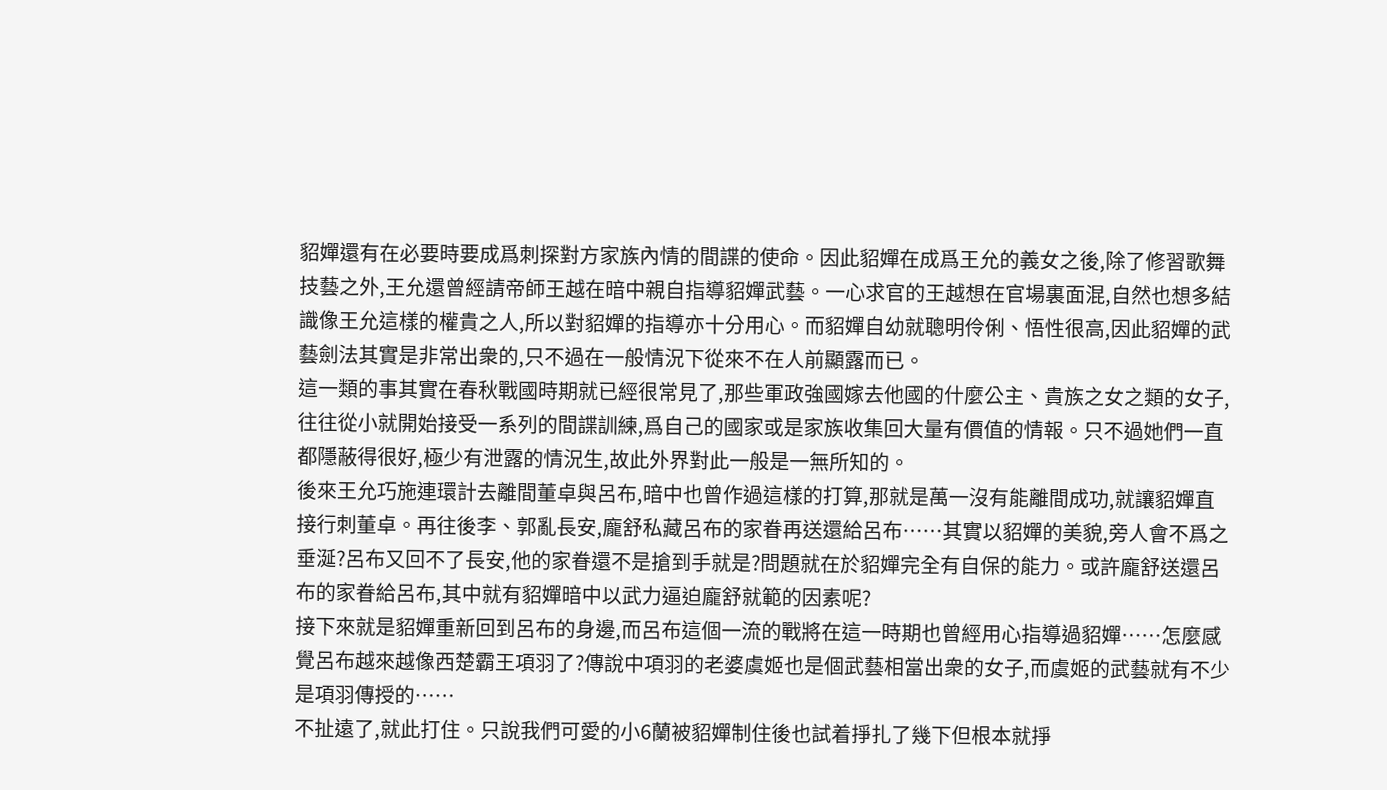貂嬋還有在必要時要成爲刺探對方家族內情的間諜的使命。因此貂嬋在成爲王允的義女之後,除了修習歌舞技藝之外,王允還曾經請帝師王越在暗中親自指導貂嬋武藝。一心求官的王越想在官場裏面混,自然也想多結識像王允這樣的權貴之人,所以對貂嬋的指導亦十分用心。而貂嬋自幼就聰明伶俐、悟性很高,因此貂嬋的武藝劍法其實是非常出衆的,只不過在一般情況下從來不在人前顯露而已。
這一類的事其實在春秋戰國時期就已經很常見了,那些軍政強國嫁去他國的什麼公主、貴族之女之類的女子,往往從小就開始接受一系列的間諜訓練,爲自己的國家或是家族收集回大量有價值的情報。只不過她們一直都隱蔽得很好,極少有泄露的情況生,故此外界對此一般是一無所知的。
後來王允巧施連環計去離間董卓與呂布,暗中也曾作過這樣的打算,那就是萬一沒有能離間成功,就讓貂嬋直接行刺董卓。再往後李、郭亂長安,龐舒私藏呂布的家眷再送還給呂布……其實以貂嬋的美貌,旁人會不爲之垂涎?呂布又回不了長安,他的家眷還不是搶到手就是?問題就在於貂嬋完全有自保的能力。或許龐舒送還呂布的家眷給呂布,其中就有貂嬋暗中以武力逼迫龐舒就範的因素呢?
接下來就是貂嬋重新回到呂布的身邊,而呂布這個一流的戰將在這一時期也曾經用心指導過貂嬋……怎麼感覺呂布越來越像西楚霸王項羽了?傳說中項羽的老婆虞姬也是個武藝相當出衆的女子,而虞姬的武藝就有不少是項羽傳授的……
不扯遠了,就此打住。只說我們可愛的小6蘭被貂嬋制住後也試着掙扎了幾下但根本就掙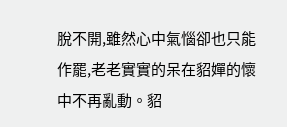脫不開,雖然心中氣惱卻也只能作罷,老老實實的呆在貂嬋的懷中不再亂動。貂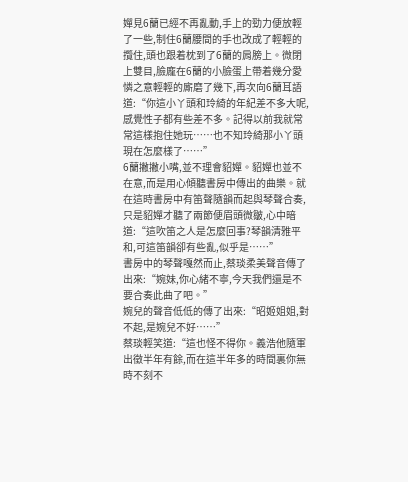嬋見6蘭已經不再亂動,手上的勁力便放輕了一些,制住6蘭腰間的手也改成了輕輕的攬住,頭也跟着枕到了6蘭的肩膀上。微閉上雙目,臉龐在6蘭的小臉蛋上帶着幾分愛憐之意輕輕的廝磨了幾下,再次向6蘭耳語道:“你這小丫頭和玲綺的年紀差不多大呢,感覺性子都有些差不多。記得以前我就常常這樣抱住她玩……也不知玲綺那小丫頭現在怎麼樣了……”
6蘭撇撇小嘴,並不理會貂嬋。貂嬋也並不在意,而是用心傾聽書房中傳出的曲樂。就在這時書房中有笛聲隨韻而起與琴聲合奏,只是貂嬋才聽了兩節便眉頭微皺,心中暗道:“這吹笛之人是怎麼回事?琴韻清雅平和,可這笛韻卻有些亂,似乎是……”
書房中的琴聲嘎然而止,蔡琰柔美聲音傳了出來:“婉妹,你心緒不寧,今天我們還是不要合奏此曲了吧。”
婉兒的聲音低低的傳了出來:“昭姬姐姐,對不起,是婉兒不好……”
蔡琰輕笑道:“這也怪不得你。義浩他隨軍出徵半年有餘,而在這半年多的時間裏你無時不刻不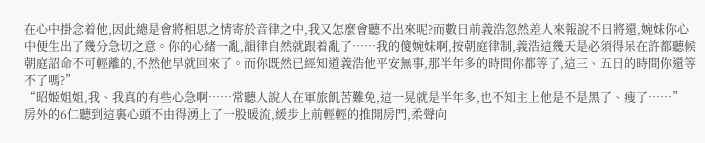在心中掛念着他,因此總是會將相思之情寄於音律之中,我又怎麼會聽不出來呢?而數日前義浩忽然差人來報說不日將還,婉妹你心中便生出了幾分急切之意。你的心緒一亂,韻律自然就跟着亂了……我的傻婉妹啊,按朝庭律制,義浩這幾天是必須得呆在許都聽候朝庭詔命不可輕離的,不然他早就回來了。而你既然已經知道義浩他平安無事,那半年多的時間你都等了,這三、五日的時間你還等不了嗎?”
“昭姬姐姐,我、我真的有些心急啊……常聽人說人在軍旅飢苦難免,這一晃就是半年多,也不知主上他是不是黑了、瘦了……”
房外的6仁聽到這裏心頭不由得湧上了一股暖流,緩步上前輕輕的推開房門,柔聲向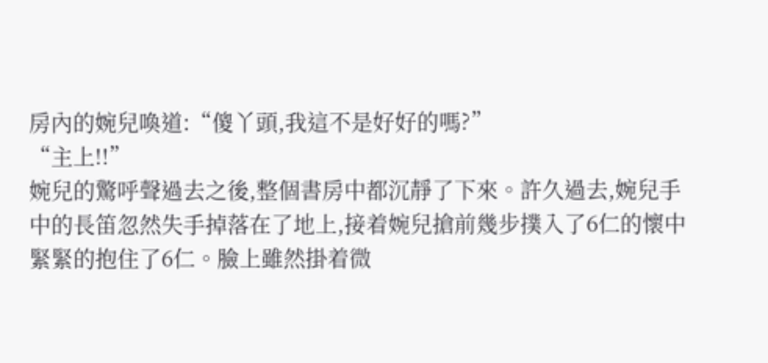房內的婉兒喚道:“傻丫頭,我這不是好好的嗎?”
“主上!!”
婉兒的驚呼聲過去之後,整個書房中都沉靜了下來。許久過去,婉兒手中的長笛忽然失手掉落在了地上,接着婉兒搶前幾步撲入了6仁的懷中緊緊的抱住了6仁。臉上雖然掛着微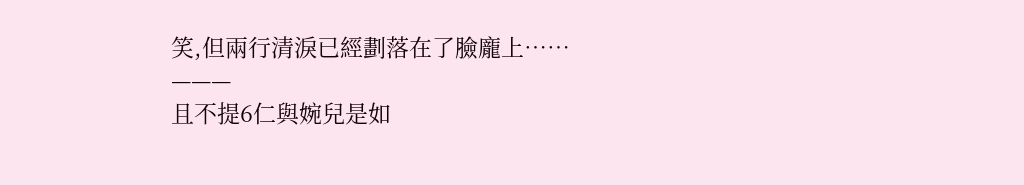笑,但兩行清淚已經劃落在了臉龐上……
———
且不提6仁與婉兒是如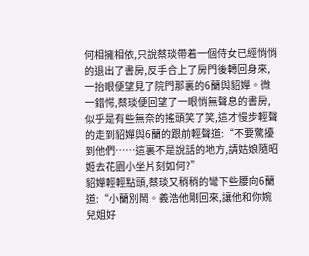何相擁相依,只說蔡琰帶着一個侍女已經悄悄的退出了書房,反手合上了房門後轉回身來,一抬眼便望見了院門那裏的6蘭與貂嬋。微一錯愕,蔡琰便回望了一眼悄無聲息的書房,似乎是有些無奈的搖頭笑了笑,這才慢步輕聲的走到貂嬋與6蘭的跟前輕聲道:“不要驚擾到他們……這裏不是說話的地方,請姑娘隨昭姬去花園小坐片刻如何?”
貂嬋輕輕點頭,蔡琰又稍稍的彎下些腰向6蘭道:“小蘭別鬧。義浩他剛回來,讓他和你婉兒姐好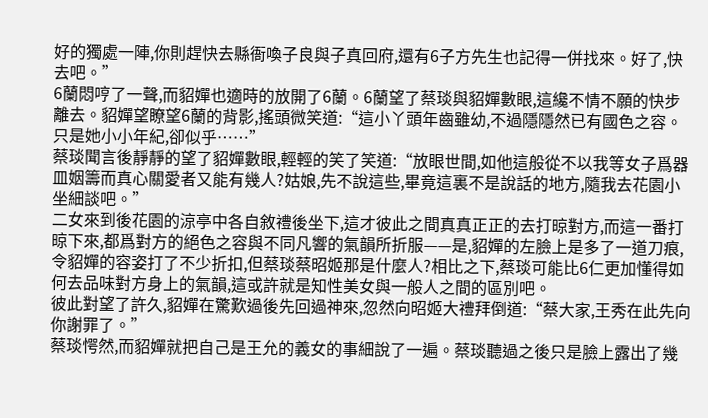好的獨處一陣,你則趕快去縣衙喚子良與子真回府,還有6子方先生也記得一併找來。好了,快去吧。”
6蘭悶哼了一聲,而貂嬋也適時的放開了6蘭。6蘭望了蔡琰與貂嬋數眼,這纔不情不願的快步離去。貂嬋望瞭望6蘭的背影,搖頭微笑道:“這小丫頭年齒雖幼,不過隱隱然已有國色之容。只是她小小年紀,卻似乎……”
蔡琰聞言後靜靜的望了貂嬋數眼,輕輕的笑了笑道:“放眼世間,如他這般從不以我等女子爲器皿姻籌而真心關愛者又能有幾人?姑娘,先不說這些,畢竟這裏不是說話的地方,隨我去花園小坐細談吧。”
二女來到後花園的涼亭中各自敘禮後坐下,這才彼此之間真真正正的去打晾對方,而這一番打晾下來,都爲對方的絕色之容與不同凡響的氣韻所折服——是,貂嬋的左臉上是多了一道刀痕,令貂嬋的容姿打了不少折扣,但蔡琰蔡昭姬那是什麼人?相比之下,蔡琰可能比6仁更加懂得如何去品味對方身上的氣韻,這或許就是知性美女與一般人之間的區別吧。
彼此對望了許久,貂嬋在驚歎過後先回過神來,忽然向昭姬大禮拜倒道:“蔡大家,王秀在此先向你謝罪了。”
蔡琰愕然,而貂嬋就把自己是王允的義女的事細說了一遍。蔡琰聽過之後只是臉上露出了幾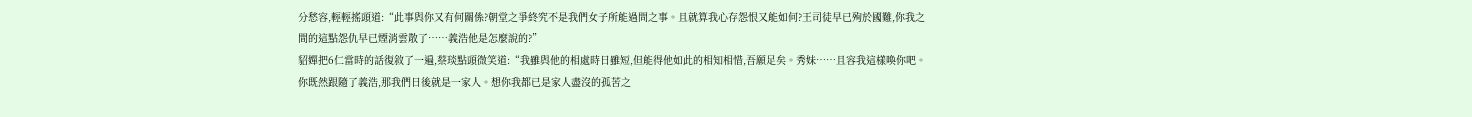分愁容,輕輕搖頭道:“此事與你又有何關係?朝堂之爭終究不是我們女子所能過問之事。且就算我心存怨恨又能如何?王司徒早已殉於國難,你我之間的這點怨仇早已煙消雲散了……義浩他是怎麼說的?”
貂嬋把6仁當時的話復敘了一遍,蔡琰點頭微笑道:“我雖與他的相處時日雖短,但能得他如此的相知相惜,吾願足矣。秀妹……且容我這樣喚你吧。你既然跟隨了義浩,那我們日後就是一家人。想你我都已是家人盡沒的孤苦之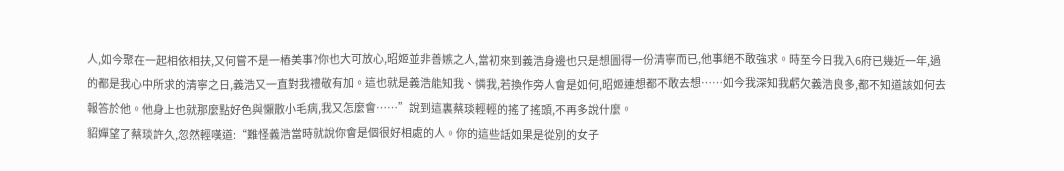人,如今聚在一起相依相扶,又何嘗不是一樁美事?你也大可放心,昭姬並非善嫉之人,當初來到義浩身邊也只是想圖得一份清寧而已,他事絕不敢強求。時至今日我入6府已幾近一年,過的都是我心中所求的清寧之日,義浩又一直對我禮敬有加。這也就是義浩能知我、憐我,若換作旁人會是如何,昭姬連想都不敢去想……如今我深知我虧欠義浩良多,都不知道該如何去報答於他。他身上也就那麼點好色與懶散小毛病,我又怎麼會……”說到這裏蔡琰輕輕的搖了搖頭,不再多說什麼。
貂嬋望了蔡琰許久,忽然輕嘆道:“難怪義浩當時就說你會是個很好相處的人。你的這些話如果是從別的女子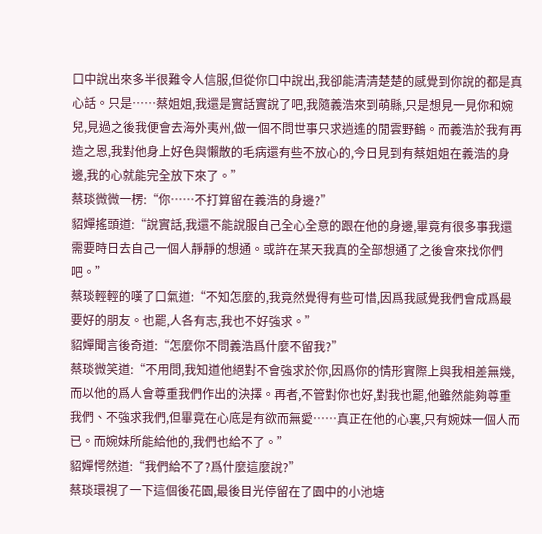口中說出來多半很難令人信服,但從你口中說出,我卻能清清楚楚的感覺到你說的都是真心話。只是……蔡姐姐,我還是實話實說了吧,我隨義浩來到萌縣,只是想見一見你和婉兒,見過之後我便會去海外夷州,做一個不問世事只求逍遙的閒雲野鶴。而義浩於我有再造之恩,我對他身上好色與懶散的毛病還有些不放心的,今日見到有蔡姐姐在義浩的身邊,我的心就能完全放下來了。”
蔡琰微微一楞:“你……不打算留在義浩的身邊?”
貂嬋搖頭道:“說實話,我還不能說服自己全心全意的跟在他的身邊,畢竟有很多事我還需要時日去自己一個人靜靜的想通。或許在某天我真的全部想通了之後會來找你們吧。”
蔡琰輕輕的嘆了口氣道:“不知怎麼的,我竟然覺得有些可惜,因爲我感覺我們會成爲最要好的朋友。也罷,人各有志,我也不好強求。”
貂嬋聞言後奇道:“怎麼你不問義浩爲什麼不留我?”
蔡琰微笑道:“不用問,我知道他絕對不會強求於你,因爲你的情形實際上與我相差無幾,而以他的爲人會尊重我們作出的決擇。再者,不管對你也好,對我也罷,他雖然能夠尊重我們、不強求我們,但畢竟在心底是有欲而無愛……真正在他的心裏,只有婉妹一個人而已。而婉妹所能給他的,我們也給不了。”
貂嬋愕然道:“我們給不了?爲什麼這麼說?”
蔡琰環視了一下這個後花園,最後目光停留在了園中的小池塘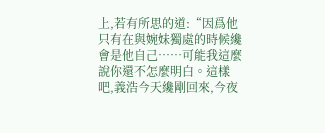上,若有所思的道:“因爲他只有在與婉妹獨處的時候纔會是他自己……可能我這麼說你還不怎麼明白。這樣吧,義浩今天纔剛回來,今夜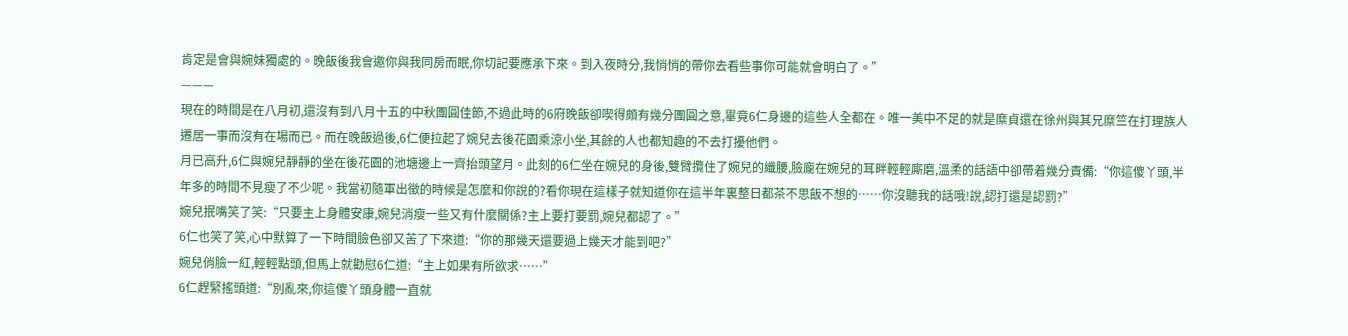肯定是會與婉妹獨處的。晚飯後我會邀你與我同房而眠,你切記要應承下來。到入夜時分,我悄悄的帶你去看些事你可能就會明白了。”
———
現在的時間是在八月初,還沒有到八月十五的中秋團圓佳節,不過此時的6府晚飯卻喫得頗有幾分團圓之意,畢竟6仁身邊的這些人全都在。唯一美中不足的就是糜貞還在徐州與其兄糜竺在打理族人遷居一事而沒有在場而已。而在晚飯過後,6仁便拉起了婉兒去後花園乘涼小坐,其餘的人也都知趣的不去打擾他們。
月已高升,6仁與婉兒靜靜的坐在後花園的池塘邊上一齊抬頭望月。此刻的6仁坐在婉兒的身後,雙臂攬住了婉兒的纖腰,臉龐在婉兒的耳畔輕輕廝磨,溫柔的話語中卻帶着幾分責備:“你這傻丫頭,半年多的時間不見瘦了不少呢。我當初隨軍出徵的時候是怎麼和你說的?看你現在這樣子就知道你在這半年裏整日都茶不思飯不想的……你沒聽我的話哦!說,認打還是認罰?”
婉兒抿嘴笑了笑:“只要主上身體安康,婉兒消瘦一些又有什麼關係?主上要打要罰,婉兒都認了。”
6仁也笑了笑,心中默算了一下時間臉色卻又苦了下來道:“你的那幾天還要過上幾天才能到吧?”
婉兒俏臉一紅,輕輕點頭,但馬上就勸慰6仁道:“主上如果有所欲求……”
6仁趕緊搖頭道:“別亂來,你這傻丫頭身體一直就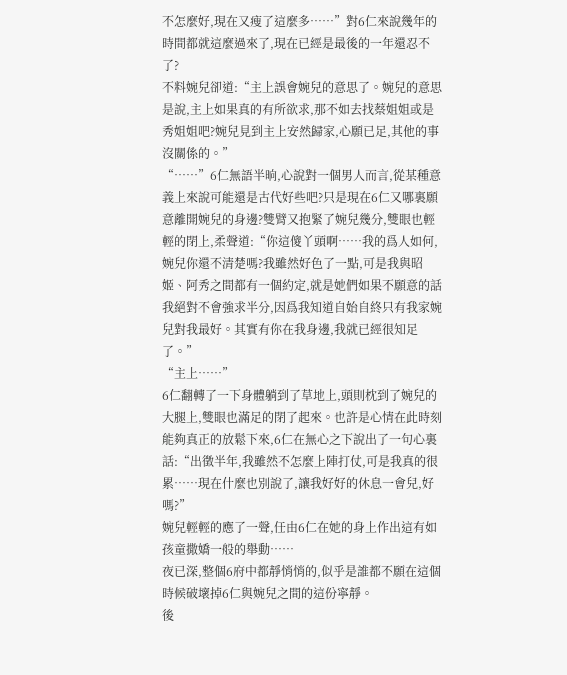不怎麼好,現在又瘦了這麼多……”對6仁來說幾年的時間都就這麼過來了,現在已經是最後的一年還忍不了?
不料婉兒卻道:“主上誤會婉兒的意思了。婉兒的意思是說,主上如果真的有所欲求,那不如去找蔡姐姐或是秀姐姐吧?婉兒見到主上安然歸家,心願已足,其他的事沒關係的。”
“……”6仁無語半晌,心說對一個男人而言,從某種意義上來說可能還是古代好些吧?只是現在6仁又哪裏願意離開婉兒的身邊?雙臂又抱緊了婉兒幾分,雙眼也輕輕的閉上,柔聲道:“你這傻丫頭啊……我的爲人如何,婉兒你還不清楚嗎?我雖然好色了一點,可是我與昭姬、阿秀之間都有一個約定,就是她們如果不願意的話我絕對不會強求半分,因爲我知道自始自終只有我家婉兒對我最好。其實有你在我身邊,我就已經很知足了。”
“主上……”
6仁翻轉了一下身體躺到了草地上,頭則枕到了婉兒的大腿上,雙眼也滿足的閉了起來。也許是心情在此時刻能夠真正的放鬆下來,6仁在無心之下說出了一句心裏話:“出徵半年,我雖然不怎麼上陣打仗,可是我真的很累……現在什麼也別說了,讓我好好的休息一會兒,好嗎?”
婉兒輕輕的應了一聲,任由6仁在她的身上作出這有如孩童撒嬌一般的舉動……
夜已深,整個6府中都靜悄悄的,似乎是誰都不願在這個時候破壞掉6仁與婉兒之間的這份寧靜。
後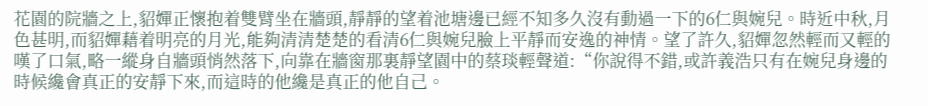花園的院牆之上,貂嬋正懷抱着雙臂坐在牆頭,靜靜的望着池塘邊已經不知多久沒有動過一下的6仁與婉兒。時近中秋,月色甚明,而貂嬋藉着明亮的月光,能夠清清楚楚的看清6仁與婉兒臉上平靜而安逸的神情。望了許久,貂嬋忽然輕而又輕的嘆了口氣,略一縱身自牆頭悄然落下,向靠在牆窗那裏靜望園中的蔡琰輕聲道:“你說得不錯,或許義浩只有在婉兒身邊的時候纔會真正的安靜下來,而這時的他纔是真正的他自己。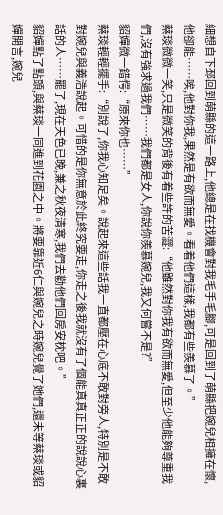細想自下邳回到萌縣的這一路上,他總是在找機會對我毛手毛腳,可是回到了萌縣把婉兒相擁在懷,他卻能……唉,他對你我,果然是有欲而無愛。看着他們這樣,我都有些羨慕了。”
蔡琰微微一笑,只是微笑的背後有着些許的苦澀:“他雖然對你我有欲而無愛,但至少他能夠尊重我們,沒有強求過我們……我們都是女人,你說你羨慕婉兒,我又何嘗不是?”
貂嬋微一錯愕:“原來你也……”
蔡琰輕輕擺手:“別說了,你我心知足矣。說起來這些話我一直都壓在心底不敢對旁人,特別是不敢對婉兒與義浩說起。可惜的是你無意於此終究要走,你走之後我就沒有了個能真真正正的說說心裏話的人……罷了,現在天色已晚,兼之秋夜清寒,我們去勸他們回房安枕吧。”
貂嬋點了點頭,與蔡琰一同進到花園之中。將要靠近6仁與婉兒之時婉兒覺了她們,還未等蔡琰或貂嬋開言,婉兒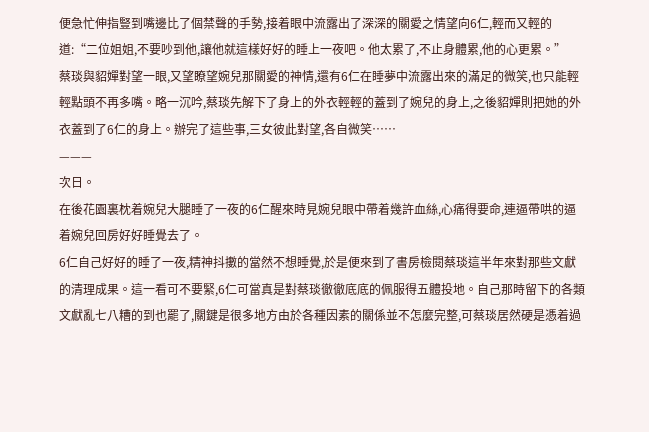便急忙伸指豎到嘴邊比了個禁聲的手勢,接着眼中流露出了深深的關愛之情望向6仁,輕而又輕的道:“二位姐姐,不要吵到他,讓他就這樣好好的睡上一夜吧。他太累了,不止身體累,他的心更累。”
蔡琰與貂嬋對望一眼,又望瞭望婉兒那關愛的神情,還有6仁在睡夢中流露出來的滿足的微笑,也只能輕輕點頭不再多嘴。略一沉吟,蔡琰先解下了身上的外衣輕輕的蓋到了婉兒的身上,之後貂嬋則把她的外衣蓋到了6仁的身上。辦完了這些事,三女彼此對望,各自微笑……
———
次日。
在後花園裏枕着婉兒大腿睡了一夜的6仁醒來時見婉兒眼中帶着幾許血絲,心痛得要命,連逼帶哄的逼着婉兒回房好好睡覺去了。
6仁自己好好的睡了一夜,精神抖擻的當然不想睡覺,於是便來到了書房檢閱蔡琰這半年來對那些文獻的清理成果。這一看可不要緊,6仁可當真是對蔡琰徹徹底底的佩服得五體投地。自己那時留下的各類文獻亂七八糟的到也罷了,關鍵是很多地方由於各種因素的關係並不怎麼完整,可蔡琰居然硬是憑着過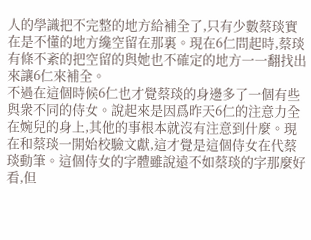人的學識把不完整的地方給補全了,只有少數蔡琰實在是不懂的地方纔空留在那裏。現在6仁問起時,蔡琰有條不紊的把空留的與她也不確定的地方一一翻找出來讓6仁來補全。
不過在這個時候6仁也才覺蔡琰的身邊多了一個有些與衆不同的侍女。說起來是因爲昨天6仁的注意力全在婉兒的身上,其他的事根本就沒有注意到什麼。現在和蔡琰一開始校驗文獻,這才覺是這個侍女在代蔡琰動筆。這個侍女的字體雖說遠不如蔡琰的字那麼好看,但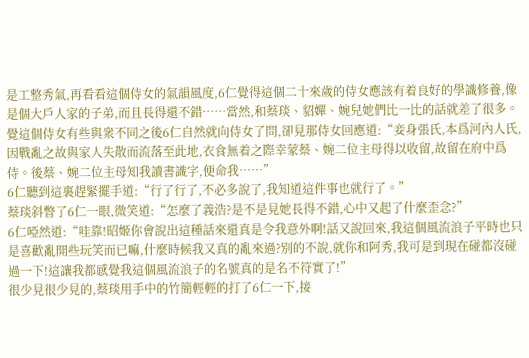是工整秀氣,再看看這個侍女的氣韻風度,6仁覺得這個二十來歲的侍女應該有着良好的學識修養,像是個大戶人家的子弟,而且長得還不錯……當然,和蔡琰、貂嬋、婉兒她們比一比的話就差了很多。
覺這個侍女有些與衆不同之後6仁自然就向侍女了問,卻見那侍女回應道:“妾身張氏,本爲河內人氏,因戰亂之故與家人失散而流落至此地,衣食無着之際幸蒙蔡、婉二位主母得以收留,故留在府中爲侍。後蔡、婉二位主母知我讀書識字,便命我……”
6仁聽到這裏趕緊擺手道:“行了行了,不必多說了,我知道這件事也就行了。”
蔡琰斜瞥了6仁一眼,微笑道:“怎麼了義浩?是不是見她長得不錯,心中又起了什麼歪念?”
6仁啞然道:“哇靠!昭姬你會說出這種話來還真是令我意外啊!話又說回來,我這個風流浪子平時也只是喜歡亂開些玩笑而已嘛,什麼時候我又真的亂來過?別的不說,就你和阿秀,我可是到現在碰都沒碰過一下!這讓我都感覺我這個風流浪子的名號真的是名不符實了!”
很少見很少見的,蔡琰用手中的竹簡輕輕的打了6仁一下,接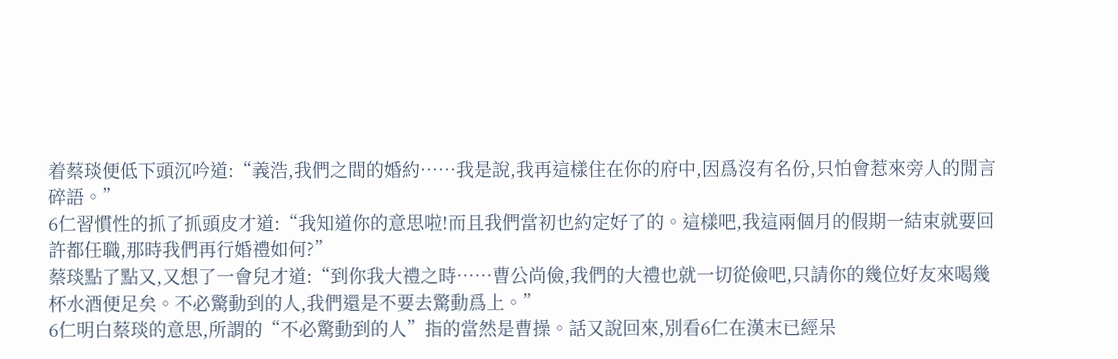着蔡琰便低下頭沉吟道:“義浩,我們之間的婚約……我是說,我再這樣住在你的府中,因爲沒有名份,只怕會惹來旁人的閒言碎語。”
6仁習慣性的抓了抓頭皮才道:“我知道你的意思啦!而且我們當初也約定好了的。這樣吧,我這兩個月的假期一結束就要回許都任職,那時我們再行婚禮如何?”
蔡琰點了點又,又想了一會兒才道:“到你我大禮之時……曹公尚儉,我們的大禮也就一切從儉吧,只請你的幾位好友來喝幾杯水酒便足矣。不必驚動到的人,我們還是不要去驚動爲上。”
6仁明白蔡琰的意思,所謂的“不必驚動到的人”指的當然是曹操。話又說回來,別看6仁在漢末已經呆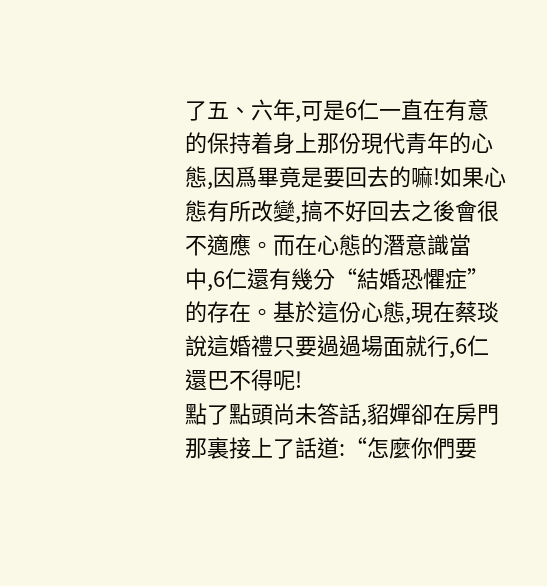了五、六年,可是6仁一直在有意的保持着身上那份現代青年的心態,因爲畢竟是要回去的嘛!如果心態有所改變,搞不好回去之後會很不適應。而在心態的潛意識當中,6仁還有幾分“結婚恐懼症”的存在。基於這份心態,現在蔡琰說這婚禮只要過過場面就行,6仁還巴不得呢!
點了點頭尚未答話,貂嬋卻在房門那裏接上了話道:“怎麼你們要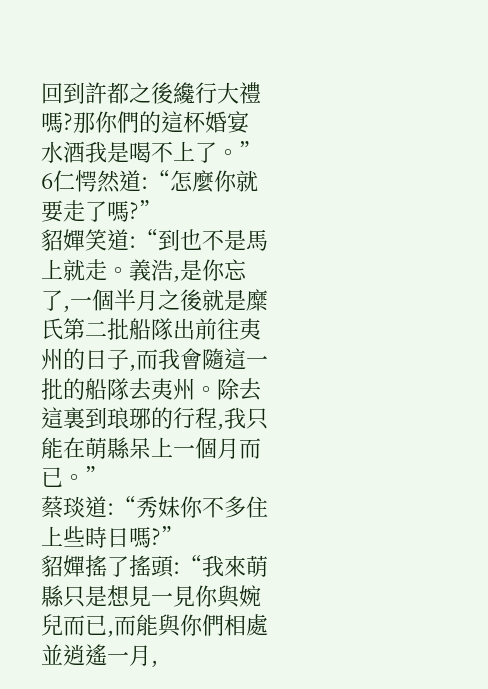回到許都之後纔行大禮嗎?那你們的這杯婚宴水酒我是喝不上了。”
6仁愕然道:“怎麼你就要走了嗎?”
貂嬋笑道:“到也不是馬上就走。義浩,是你忘了,一個半月之後就是糜氏第二批船隊出前往夷州的日子,而我會隨這一批的船隊去夷州。除去這裏到琅琊的行程,我只能在萌縣呆上一個月而已。”
蔡琰道:“秀妹你不多住上些時日嗎?”
貂嬋搖了搖頭:“我來萌縣只是想見一見你與婉兒而已,而能與你們相處並逍遙一月,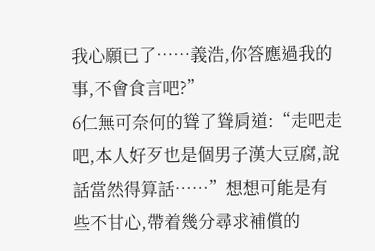我心願已了……義浩,你答應過我的事,不會食言吧?”
6仁無可奈何的聳了聳肩道:“走吧走吧,本人好歹也是個男子漢大豆腐,說話當然得算話……”想想可能是有些不甘心,帶着幾分尋求補償的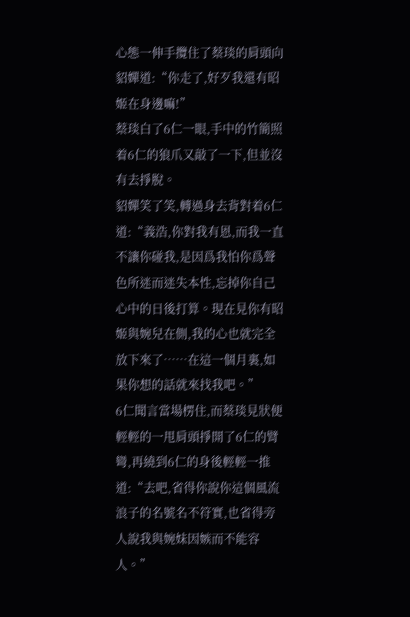心態一伸手攬住了蔡琰的肩頭向貂嬋道:“你走了,好歹我還有昭姬在身邊嘛!”
蔡琰白了6仁一眼,手中的竹簡照着6仁的狼爪又敲了一下,但並沒有去掙脫。
貂嬋笑了笑,轉過身去背對着6仁道:“義浩,你對我有恩,而我一直不讓你碰我,是因爲我怕你爲聲色所迷而迷失本性,忘掉你自己心中的日後打算。現在見你有昭姬與婉兒在側,我的心也就完全放下來了……在這一個月裏,如果你想的話就來找我吧。”
6仁聞言當場楞住,而蔡琰見狀便輕輕的一甩肩頭掙開了6仁的臂彎,再繞到6仁的身後輕輕一推道:“去吧,省得你說你這個風流浪子的名號名不符實,也省得旁人說我與婉妹因嫉而不能容人。”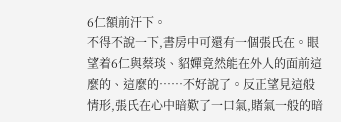6仁額前汗下。
不得不說一下,書房中可還有一個張氏在。眼望着6仁與蔡琰、貂嬋竟然能在外人的面前這麼的、這麼的……不好說了。反正望見這般情形,張氏在心中暗歎了一口氣,賭氣一般的暗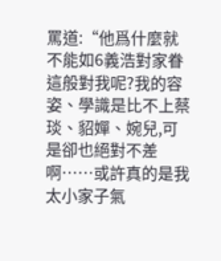罵道:“他爲什麼就不能如6義浩對家眷這般對我呢?我的容姿、學識是比不上蔡琰、貂嬋、婉兒,可是卻也絕對不差啊……或許真的是我太小家子氣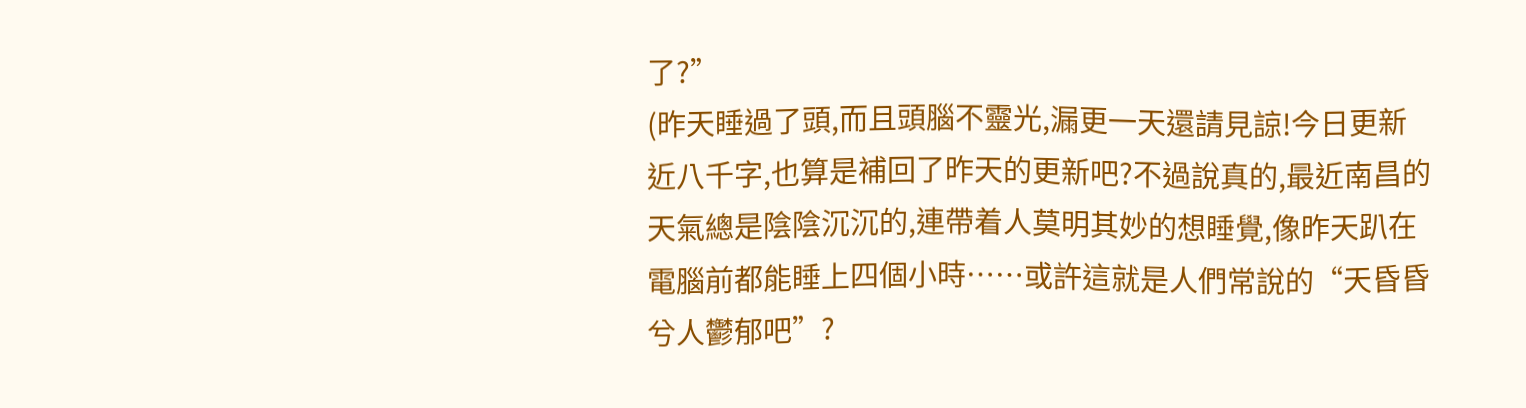了?”
(昨天睡過了頭,而且頭腦不靈光,漏更一天還請見諒!今日更新近八千字,也算是補回了昨天的更新吧?不過說真的,最近南昌的天氣總是陰陰沉沉的,連帶着人莫明其妙的想睡覺,像昨天趴在電腦前都能睡上四個小時……或許這就是人們常說的“天昏昏兮人鬱郁吧”?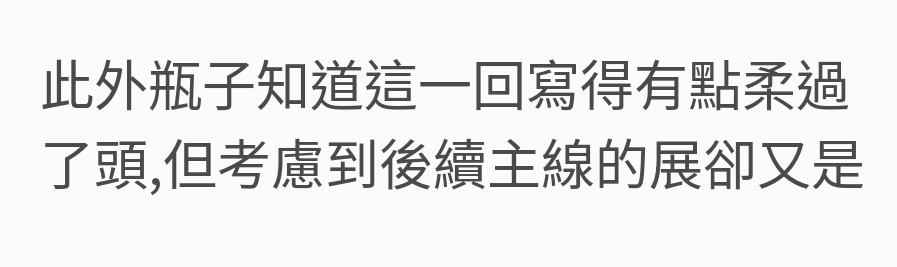此外瓶子知道這一回寫得有點柔過了頭,但考慮到後續主線的展卻又是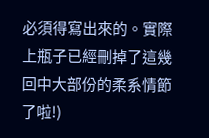必須得寫出來的。實際上瓶子已經刪掉了這幾回中大部份的柔系情節了啦!)